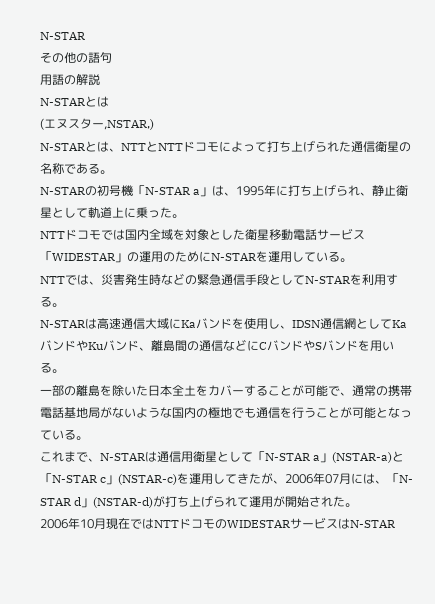N-STAR
その他の語句
用語の解説
N-STARとは
(エヌスター,NSTAR,)
N-STARとは、NTTとNTTドコモによって打ち上げられた通信衛星の名称である。
N-STARの初号機「N-STAR a」は、1995年に打ち上げられ、静止衛星として軌道上に乗った。
NTTドコモでは国内全域を対象とした衛星移動電話サービス「WIDESTAR」の運用のためにN-STARを運用している。
NTTでは、災害発生時などの緊急通信手段としてN-STARを利用する。
N-STARは高速通信大域にKaバンドを使用し、IDSN通信網としてKaバンドやKuバンド、離島間の通信などにCバンドやSバンドを用いる。
一部の離島を除いた日本全土をカバーすることが可能で、通常の携帯電話基地局がないような国内の極地でも通信を行うことが可能となっている。
これまで、N-STARは通信用衛星として「N-STAR a」(NSTAR-a)と「N-STAR c」(NSTAR-c)を運用してきたが、2006年07月には、「N-STAR d」(NSTAR-d)が打ち上げられて運用が開始された。
2006年10月現在ではNTTドコモのWIDESTARサービスはN-STAR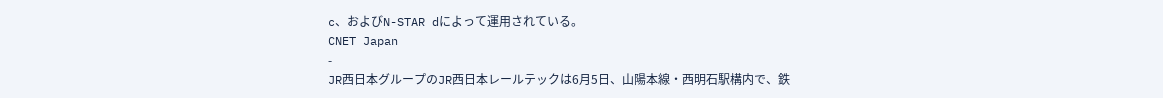c、およびN-STAR dによって運用されている。
CNET Japan
-
JR西日本グループのJR西日本レールテックは6月5日、山陽本線・西明石駅構内で、鉄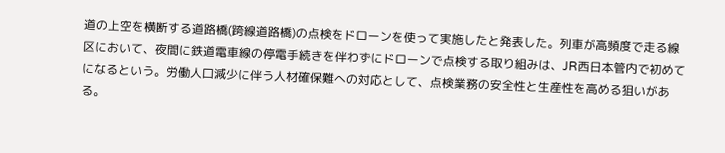道の上空を横断する道路橋(跨線道路橋)の点検をドローンを使って実施したと発表した。列車が高頻度で走る線区において、夜間に鉄道電車線の停電手続きを伴わずにドローンで点検する取り組みは、JR西日本管内で初めてになるという。労働人口減少に伴う人材確保難への対応として、点検業務の安全性と生産性を高める狙いがある。